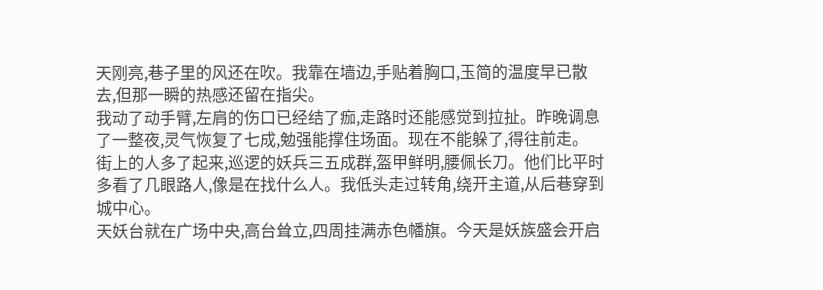天刚亮,巷子里的风还在吹。我靠在墙边,手贴着胸口,玉简的温度早已散去,但那一瞬的热感还留在指尖。
我动了动手臂,左肩的伤口已经结了痂,走路时还能感觉到拉扯。昨晚调息了一整夜,灵气恢复了七成,勉强能撑住场面。现在不能躲了,得往前走。
街上的人多了起来,巡逻的妖兵三五成群,盔甲鲜明,腰佩长刀。他们比平时多看了几眼路人,像是在找什么人。我低头走过转角,绕开主道,从后巷穿到城中心。
天妖台就在广场中央,高台耸立,四周挂满赤色幡旗。今天是妖族盛会开启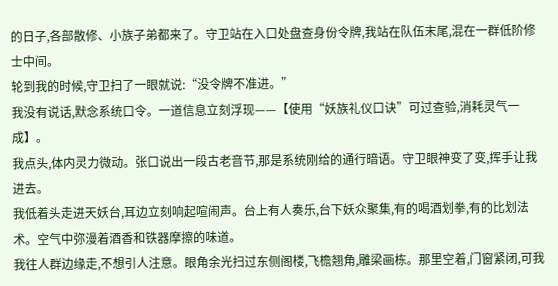的日子,各部散修、小族子弟都来了。守卫站在入口处盘查身份令牌,我站在队伍末尾,混在一群低阶修士中间。
轮到我的时候,守卫扫了一眼就说:“没令牌不准进。”
我没有说话,默念系统口令。一道信息立刻浮现——【使用“妖族礼仪口诀”可过查验,消耗灵气一成】。
我点头,体内灵力微动。张口说出一段古老音节,那是系统刚给的通行暗语。守卫眼神变了变,挥手让我进去。
我低着头走进天妖台,耳边立刻响起喧闹声。台上有人奏乐,台下妖众聚集,有的喝酒划拳,有的比划法术。空气中弥漫着酒香和铁器摩擦的味道。
我往人群边缘走,不想引人注意。眼角余光扫过东侧阁楼,飞檐翘角,雕梁画栋。那里空着,门窗紧闭,可我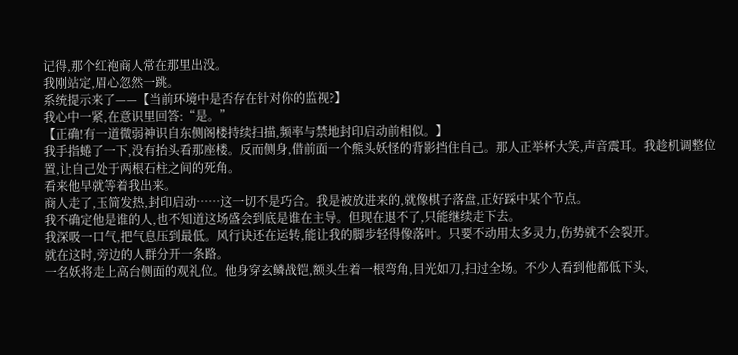记得,那个红袍商人常在那里出没。
我刚站定,眉心忽然一跳。
系统提示来了——【当前环境中是否存在针对你的监视?】
我心中一紧,在意识里回答:“是。”
【正确!有一道微弱神识自东侧阁楼持续扫描,频率与禁地封印启动前相似。】
我手指蜷了一下,没有抬头看那座楼。反而侧身,借前面一个熊头妖怪的背影挡住自己。那人正举杯大笑,声音震耳。我趁机调整位置,让自己处于两根石柱之间的死角。
看来他早就等着我出来。
商人走了,玉简发热,封印启动……这一切不是巧合。我是被放进来的,就像棋子落盘,正好踩中某个节点。
我不确定他是谁的人,也不知道这场盛会到底是谁在主导。但现在退不了,只能继续走下去。
我深吸一口气,把气息压到最低。风行诀还在运转,能让我的脚步轻得像落叶。只要不动用太多灵力,伤势就不会裂开。
就在这时,旁边的人群分开一条路。
一名妖将走上高台侧面的观礼位。他身穿玄鳞战铠,额头生着一根弯角,目光如刀,扫过全场。不少人看到他都低下头,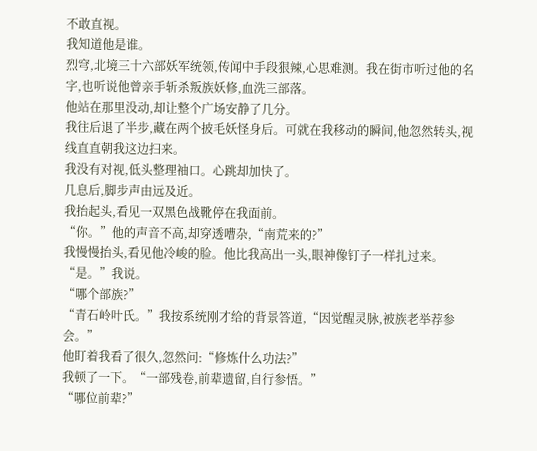不敢直视。
我知道他是谁。
烈穹,北境三十六部妖军统领,传闻中手段狠辣,心思难测。我在街市听过他的名字,也听说他曾亲手斩杀叛族妖修,血洗三部落。
他站在那里没动,却让整个广场安静了几分。
我往后退了半步,藏在两个披毛妖怪身后。可就在我移动的瞬间,他忽然转头,视线直直朝我这边扫来。
我没有对视,低头整理袖口。心跳却加快了。
几息后,脚步声由远及近。
我抬起头,看见一双黑色战靴停在我面前。
“你。”他的声音不高,却穿透嘈杂,“南荒来的?”
我慢慢抬头,看见他冷峻的脸。他比我高出一头,眼神像钉子一样扎过来。
“是。”我说。
“哪个部族?”
“青石岭叶氏。”我按系统刚才给的背景答道,“因觉醒灵脉,被族老举荐参会。”
他盯着我看了很久,忽然问:“修炼什么功法?”
我顿了一下。“一部残卷,前辈遗留,自行参悟。”
“哪位前辈?”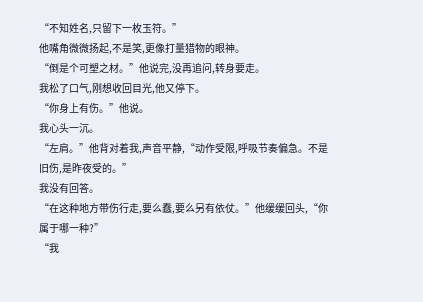“不知姓名,只留下一枚玉符。”
他嘴角微微扬起,不是笑,更像打量猎物的眼神。
“倒是个可塑之材。”他说完,没再追问,转身要走。
我松了口气,刚想收回目光,他又停下。
“你身上有伤。”他说。
我心头一沉。
“左肩。”他背对着我,声音平静,“动作受限,呼吸节奏偏急。不是旧伤,是昨夜受的。”
我没有回答。
“在这种地方带伤行走,要么蠢,要么另有依仗。”他缓缓回头,“你属于哪一种?”
“我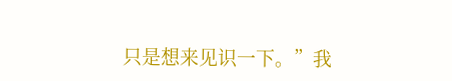只是想来见识一下。”我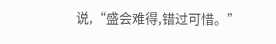说,“盛会难得,错过可惜。”